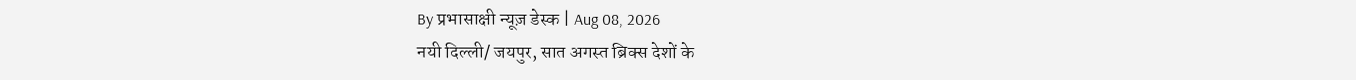By प्रभासाक्षी न्यूज़ डेस्क | Aug 08, 2026
नयी दिल्ली/ जयपुर, सात अगस्त ब्रिक्स देशों के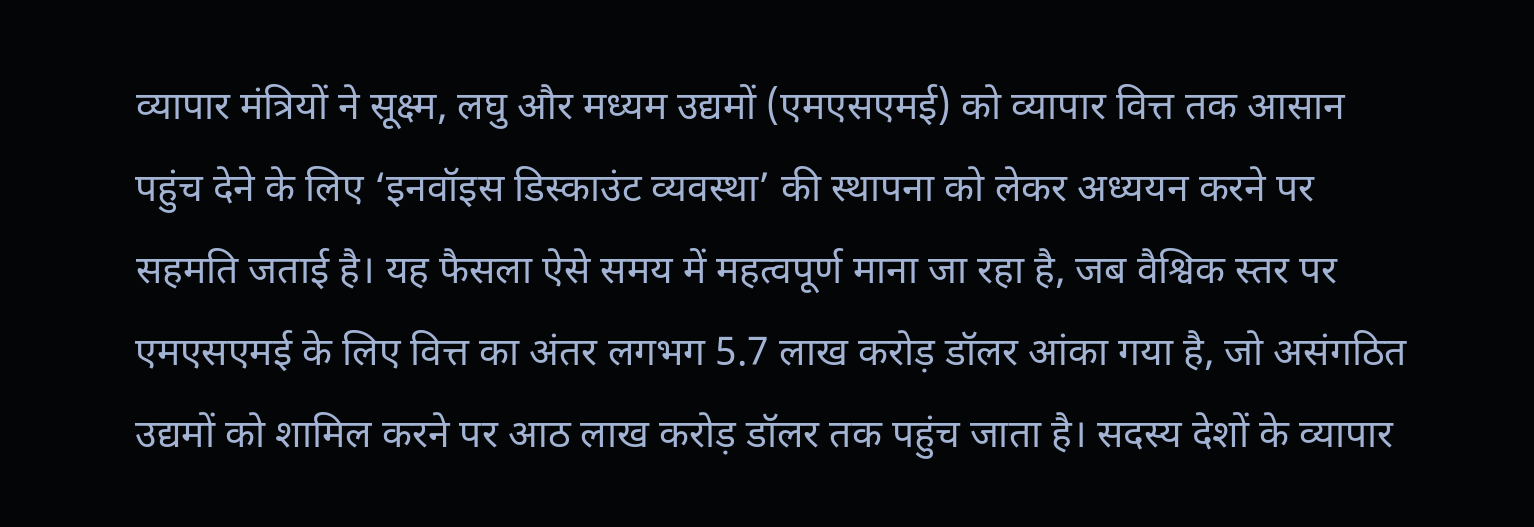व्यापार मंत्रियों ने सूक्ष्म, लघु और मध्यम उद्यमों (एमएसएमई) को व्यापार वित्त तक आसान पहुंच देने के लिए ‘इनवॉइस डिस्काउंट व्यवस्था’ की स्थापना को लेकर अध्ययन करने पर सहमति जताई है। यह फैसला ऐसे समय में महत्वपूर्ण माना जा रहा है, जब वैश्विक स्तर पर एमएसएमई के लिए वित्त का अंतर लगभग 5.7 लाख करोड़ डॉलर आंका गया है, जो असंगठित उद्यमों को शामिल करने पर आठ लाख करोड़ डॉलर तक पहुंच जाता है। सदस्य देशों के व्यापार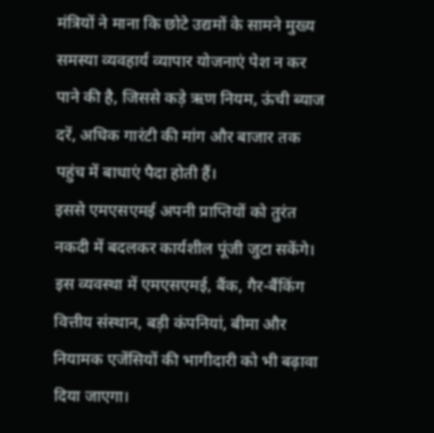मंत्रियों ने माना कि छोटे उद्यमों के सामने मुख्य समस्या व्यवहार्य व्यापार योजनाएं पेश न कर पाने की है, जिससे कड़े ऋण नियम, ऊंची ब्याज दरें, अधिक गारंटी की मांग और बाजार तक पहुंच में बाधाएं पैदा होती हैं।
इससे एमएसएमई अपनी प्राप्तियों को तुरंत नकदी में बदलकर कार्यशील पूंजी जुटा सकेंगे। इस व्यवस्था में एमएसएमई, बैंक, गैर-बैंकिंग वित्तीय संस्थान, बड़ी कंपनियां, बीमा और नियामक एजेंसियों की भागीदारी को भी बढ़ावा दिया जाएगा।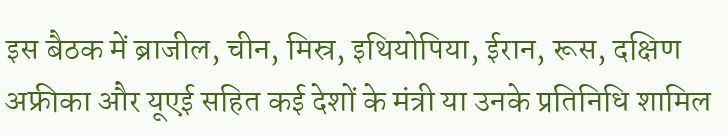इस बैठक में ब्राजील, चीन, मिस्र, इथियोपिया, ईरान, रूस, दक्षिण अफ्रीका और यूएई सहित कई देशों के मंत्री या उनके प्रतिनिधि शामिल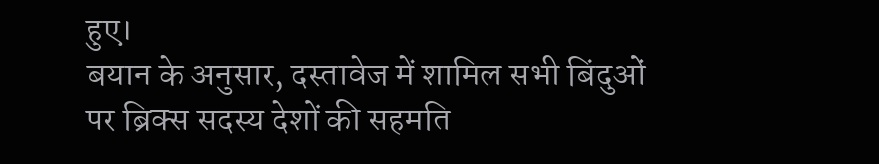हुए।
बयान के अनुसार, दस्तावेज में शामिल सभी बिंदुओं पर ब्रिक्स सदस्य देशों की सहमति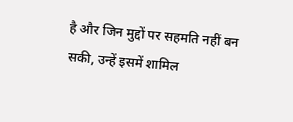है और जिन मुद्दों पर सहमति नहीं बन सकी, उन्हें इसमें शामिल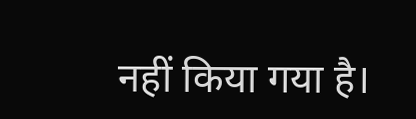नहीं किया गया है।